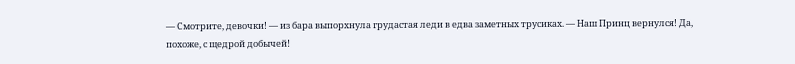— Смотрите, девочки! — из бара выпорхнула грудастая леди в едва заметных трусиках. — Наш Принц вернулся! Да, похоже, с щедрой добычей!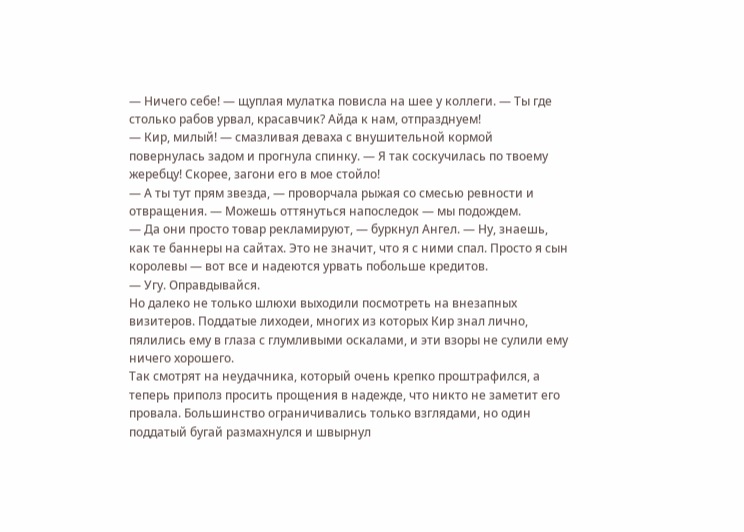— Ничего себе! — щуплая мулатка повисла на шее у коллеги. — Ты где столько рабов урвал, красавчик? Айда к нам, отпразднуем!
— Кир, милый! — смазливая деваха с внушительной кормой повернулась задом и прогнула спинку. — Я так соскучилась по твоему жеребцу! Скорее, загони его в мое стойло!
— А ты тут прям звезда, — проворчала рыжая со смесью ревности и отвращения. — Можешь оттянуться напоследок — мы подождем.
— Да они просто товар рекламируют, — буркнул Ангел. — Ну, знаешь, как те баннеры на сайтах. Это не значит, что я с ними спал. Просто я сын королевы — вот все и надеются урвать побольше кредитов.
— Угу. Оправдывайся.
Но далеко не только шлюхи выходили посмотреть на внезапных визитеров. Поддатые лиходеи, многих из которых Кир знал лично, пялились ему в глаза с глумливыми оскалами, и эти взоры не сулили ему ничего хорошего.
Так смотрят на неудачника, который очень крепко проштрафился, а теперь приполз просить прощения в надежде, что никто не заметит его провала. Большинство ограничивались только взглядами, но один поддатый бугай размахнулся и швырнул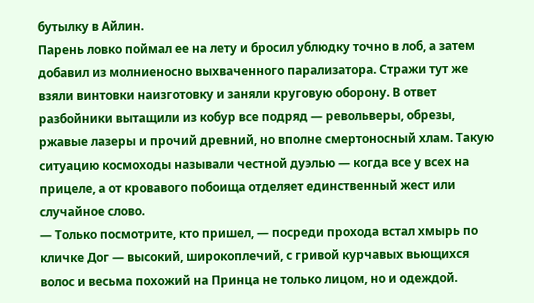бутылку в Айлин.
Парень ловко поймал ее на лету и бросил ублюдку точно в лоб, а затем добавил из молниеносно выхваченного парализатора. Стражи тут же взяли винтовки наизготовку и заняли круговую оборону. В ответ разбойники вытащили из кобур все подряд — револьверы, обрезы, ржавые лазеры и прочий древний, но вполне смертоносный хлам. Такую ситуацию космоходы называли честной дуэлью — когда все у всех на прицеле, а от кровавого побоища отделяет единственный жест или случайное слово.
— Только посмотрите, кто пришел, — посреди прохода встал хмырь по кличке Дог — высокий, широкоплечий, с гривой курчавых вьющихся волос и весьма похожий на Принца не только лицом, но и одеждой.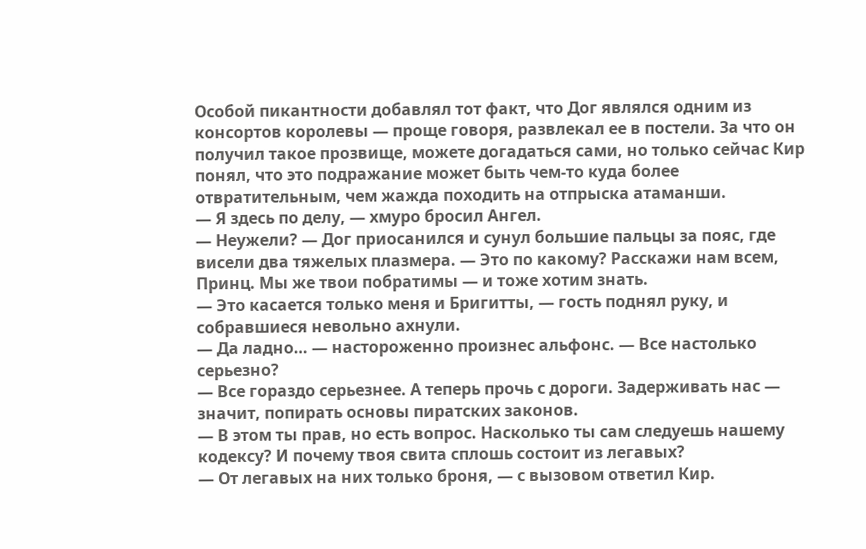Особой пикантности добавлял тот факт, что Дог являлся одним из консортов королевы — проще говоря, развлекал ее в постели. За что он получил такое прозвище, можете догадаться сами, но только сейчас Кир понял, что это подражание может быть чем-то куда более отвратительным, чем жажда походить на отпрыска атаманши.
— Я здесь по делу, — хмуро бросил Ангел.
— Неужели? — Дог приосанился и сунул большие пальцы за пояс, где висели два тяжелых плазмера. — Это по какому? Расскажи нам всем, Принц. Мы же твои побратимы — и тоже хотим знать.
— Это касается только меня и Бригитты, — гость поднял руку, и собравшиеся невольно ахнули.
— Да ладно… — настороженно произнес альфонс. — Все настолько серьезно?
— Все гораздо серьезнее. А теперь прочь с дороги. Задерживать нас — значит, попирать основы пиратских законов.
— В этом ты прав, но есть вопрос. Насколько ты сам следуешь нашему кодексу? И почему твоя свита сплошь состоит из легавых?
— От легавых на них только броня, — с вызовом ответил Кир.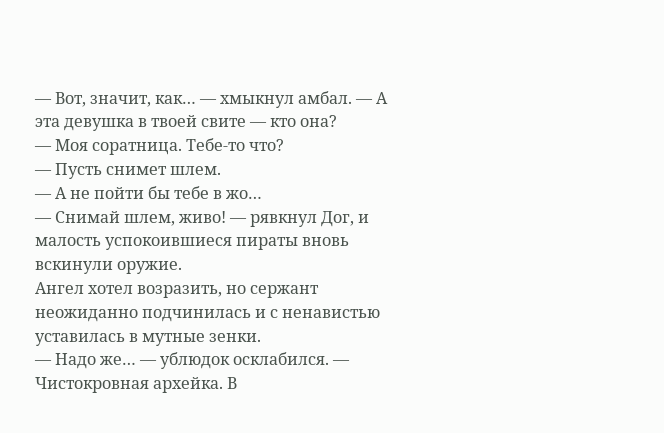— Вот, значит, как… — хмыкнул амбал. — А эта девушка в твоей свите — кто она?
— Моя соратница. Тебе-то что?
— Пусть снимет шлем.
— А не пойти бы тебе в жо…
— Снимай шлем, живо! — рявкнул Дог, и малость успокоившиеся пираты вновь вскинули оружие.
Ангел хотел возразить, но сержант неожиданно подчинилась и с ненавистью уставилась в мутные зенки.
— Надо же… — ублюдок осклабился. — Чистокровная архейка. В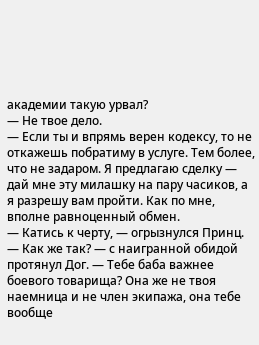академии такую урвал?
— Не твое дело.
— Если ты и впрямь верен кодексу, то не откажешь побратиму в услуге. Тем более, что не задаром. Я предлагаю сделку — дай мне эту милашку на пару часиков, а я разрешу вам пройти. Как по мне, вполне равноценный обмен.
— Катись к черту, — огрызнулся Принц.
— Как же так? — с наигранной обидой протянул Дог. — Тебе баба важнее боевого товарища? Она же не твоя наемница и не член экипажа, она тебе вообще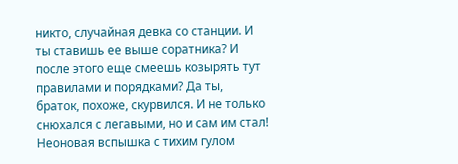никто, случайная девка со станции. И ты ставишь ее выше соратника? И после этого еще смеешь козырять тут правилами и порядками? Да ты, браток, похоже, скурвился. И не только снюхался с легавыми, но и сам им стал!
Неоновая вспышка с тихим гулом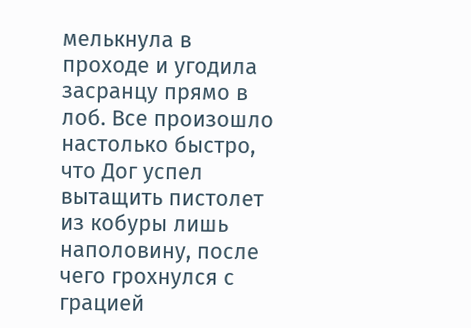мелькнула в проходе и угодила засранцу прямо в лоб. Все произошло настолько быстро, что Дог успел вытащить пистолет из кобуры лишь наполовину, после чего грохнулся с грацией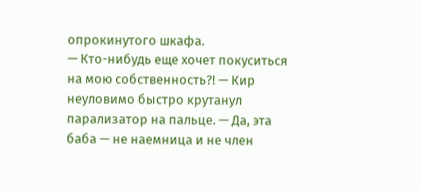опрокинутого шкафа.
— Кто-нибудь еще хочет покуситься на мою собственность?! — Кир неуловимо быстро крутанул парализатор на пальце. — Да, эта баба — не наемница и не член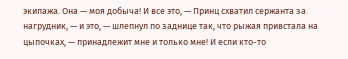экипажа. Она — моя добыча! И все это, — Принц схватил сержанта за нагрудник, — и это, — шлепнул по заднице так, что рыжая привстала на цыпочках, — принадлежит мне и только мне! И если кто-то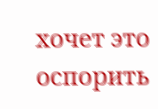хочет это оспорить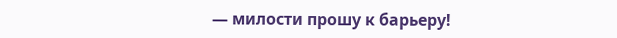— милости прошу к барьеру!